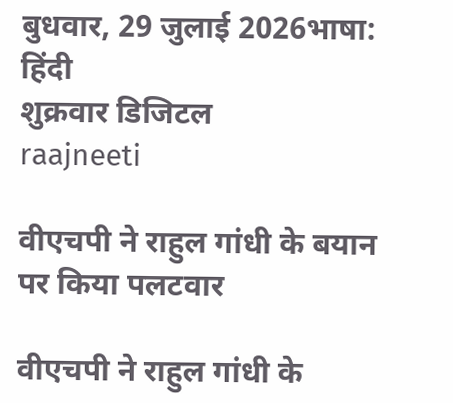बुधवार, 29 जुलाई 2026भाषा: हिंदी
शुक्रवार डिजिटल
raajneeti

वीएचपी ने राहुल गांधी के बयान पर किया पलटवार

वीएचपी ने राहुल गांधी के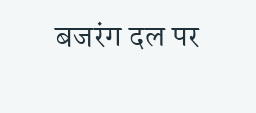बजरंग दल पर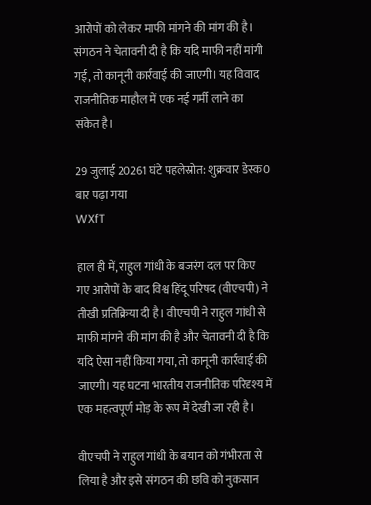आरोपों को लेकर माफी मांगने की मांग की है। संगठन ने चेतावनी दी है कि यदि माफी नहीं मांगी गई, तो कानूनी कार्रवाई की जाएगी। यह विवाद राजनीतिक माहौल में एक नई गर्मी लाने का संकेत है।

29 जुलाई 20261 घंटे पहलेस्रोत: शुक्रवार डेस्क0 बार पढ़ा गया
WXfT

हाल ही में, राहुल गांधी के बजरंग दल पर किए गए आरोपों के बाद विश्व हिंदू परिषद (वीएचपी) ने तीखी प्रतिक्रिया दी है। वीएचपी ने राहुल गांधी से माफी मांगने की मांग की है और चेतावनी दी है कि यदि ऐसा नहीं किया गया, तो कानूनी कार्रवाई की जाएगी। यह घटना भारतीय राजनीतिक परिदृश्य में एक महत्वपूर्ण मोड़ के रूप में देखी जा रही है।

वीएचपी ने राहुल गांधी के बयान को गंभीरता से लिया है और इसे संगठन की छवि को नुकसान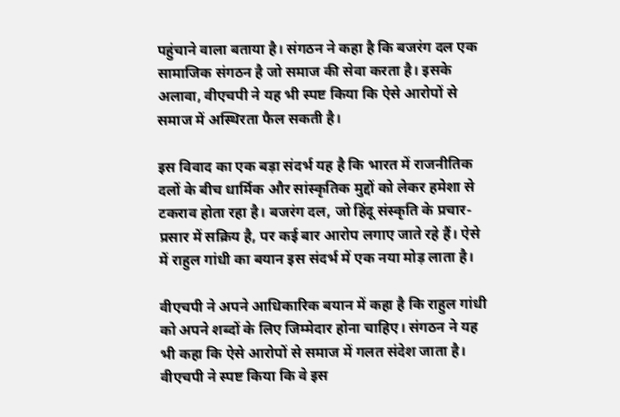पहुंचाने वाला बताया है। संगठन ने कहा है कि बजरंग दल एक सामाजिक संगठन है जो समाज की सेवा करता है। इसके अलावा, वीएचपी ने यह भी स्पष्ट किया कि ऐसे आरोपों से समाज में अस्थिरता फैल सकती है।

इस विवाद का एक बड़ा संदर्भ यह है कि भारत में राजनीतिक दलों के बीच धार्मिक और सांस्कृतिक मुद्दों को लेकर हमेशा से टकराव होता रहा है। बजरंग दल, जो हिंदू संस्कृति के प्रचार-प्रसार में सक्रिय है, पर कई बार आरोप लगाए जाते रहे हैं। ऐसे में राहुल गांधी का बयान इस संदर्भ में एक नया मोड़ लाता है।

वीएचपी ने अपने आधिकारिक बयान में कहा है कि राहुल गांधी को अपने शब्दों के लिए जिम्मेदार होना चाहिए। संगठन ने यह भी कहा कि ऐसे आरोपों से समाज में गलत संदेश जाता है। वीएचपी ने स्पष्ट किया कि वे इस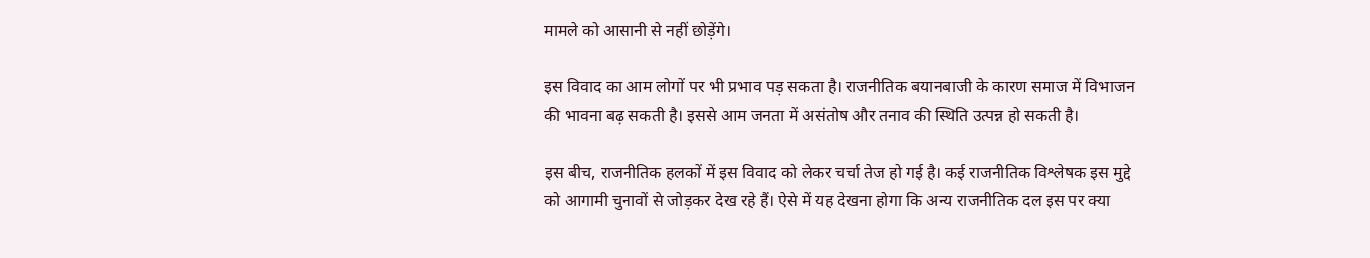मामले को आसानी से नहीं छोड़ेंगे।

इस विवाद का आम लोगों पर भी प्रभाव पड़ सकता है। राजनीतिक बयानबाजी के कारण समाज में विभाजन की भावना बढ़ सकती है। इससे आम जनता में असंतोष और तनाव की स्थिति उत्पन्न हो सकती है।

इस बीच, राजनीतिक हलकों में इस विवाद को लेकर चर्चा तेज हो गई है। कई राजनीतिक विश्लेषक इस मुद्दे को आगामी चुनावों से जोड़कर देख रहे हैं। ऐसे में यह देखना होगा कि अन्य राजनीतिक दल इस पर क्या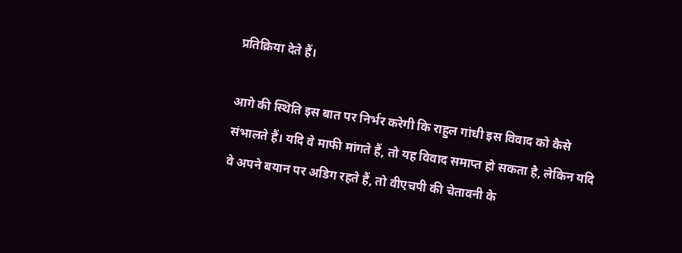प्रतिक्रिया देते हैं।

आगे की स्थिति इस बात पर निर्भर करेगी कि राहुल गांधी इस विवाद को कैसे संभालते हैं। यदि वे माफी मांगते हैं, तो यह विवाद समाप्त हो सकता है, लेकिन यदि वे अपने बयान पर अडिग रहते हैं, तो वीएचपी की चेतावनी के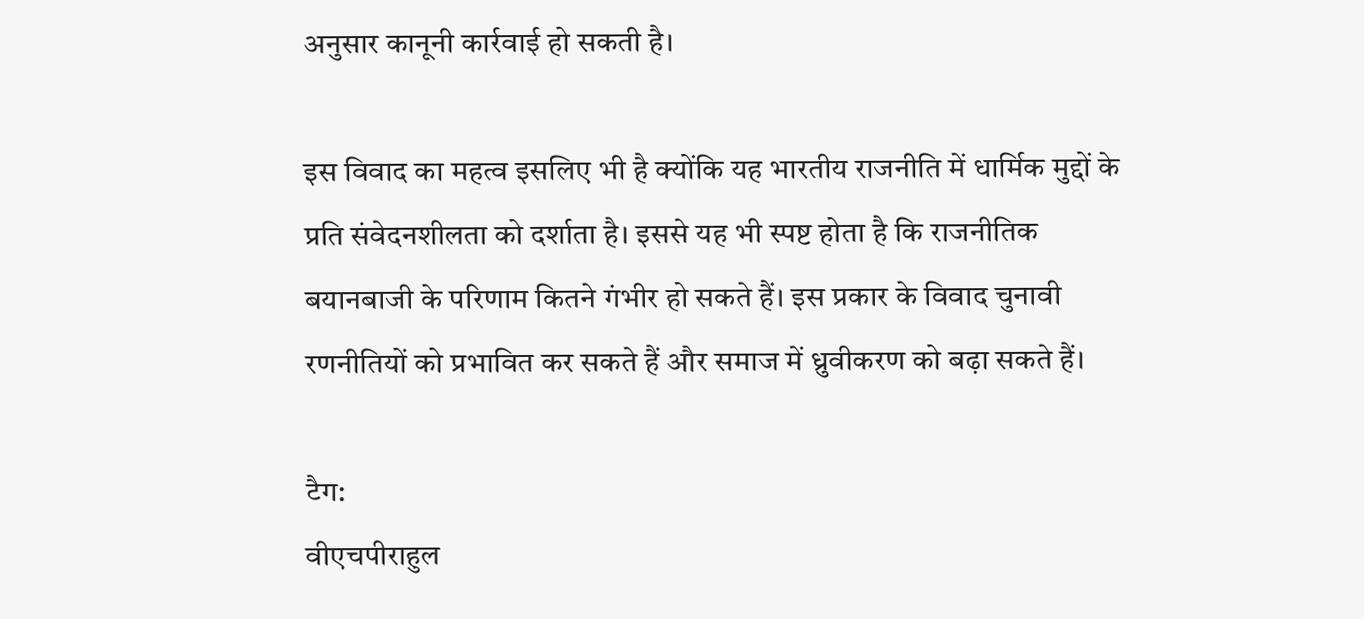अनुसार कानूनी कार्रवाई हो सकती है।

इस विवाद का महत्व इसलिए भी है क्योंकि यह भारतीय राजनीति में धार्मिक मुद्दों के प्रति संवेदनशीलता को दर्शाता है। इससे यह भी स्पष्ट होता है कि राजनीतिक बयानबाजी के परिणाम कितने गंभीर हो सकते हैं। इस प्रकार के विवाद चुनावी रणनीतियों को प्रभावित कर सकते हैं और समाज में ध्रुवीकरण को बढ़ा सकते हैं।

टैग:
वीएचपीराहुल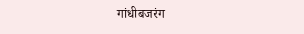गांधीबजरंग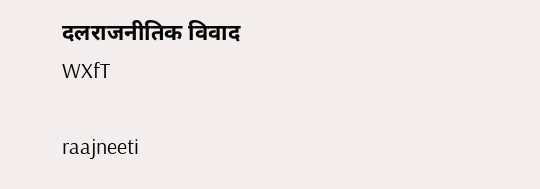दलराजनीतिक विवाद
WXfT

raajneeti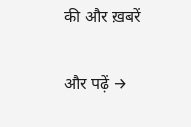की और ख़बरें

और पढ़ें →